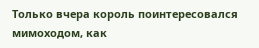Только вчера король поинтересовался мимоходом, как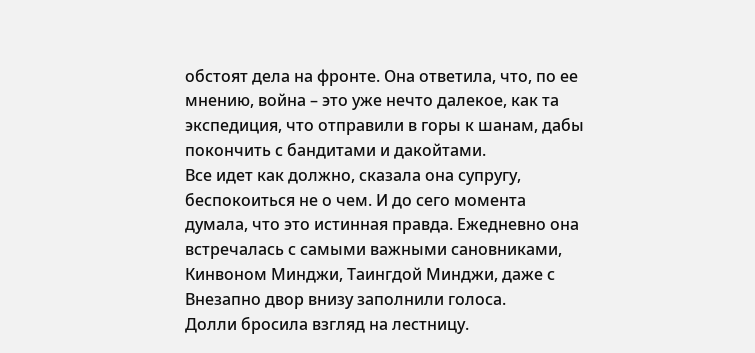обстоят дела на фронте. Она ответила, что, по ее мнению, война – это уже нечто далекое, как та экспедиция, что отправили в горы к шанам, дабы покончить с бандитами и дакойтами.
Все идет как должно, сказала она супругу, беспокоиться не о чем. И до сего момента думала, что это истинная правда. Ежедневно она встречалась с самыми важными сановниками, Кинвоном Минджи, Таингдой Минджи, даже с
Внезапно двор внизу заполнили голоса.
Долли бросила взгляд на лестницу.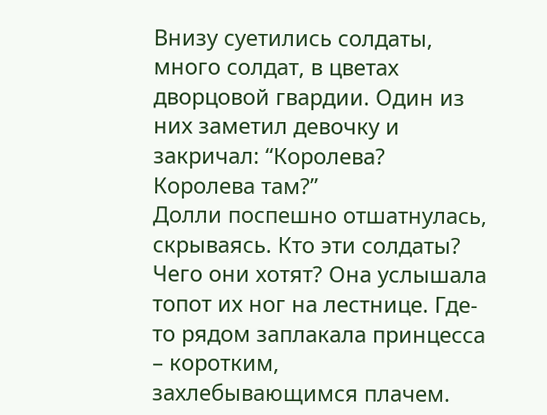Внизу суетились солдаты, много солдат, в цветах дворцовой гвардии. Один из них заметил девочку и закричал: “Королева? Королева там?”
Долли поспешно отшатнулась, скрываясь. Кто эти солдаты? Чего они хотят? Она услышала топот их ног на лестнице. Где-то рядом заплакала принцесса – коротким, захлебывающимся плачем.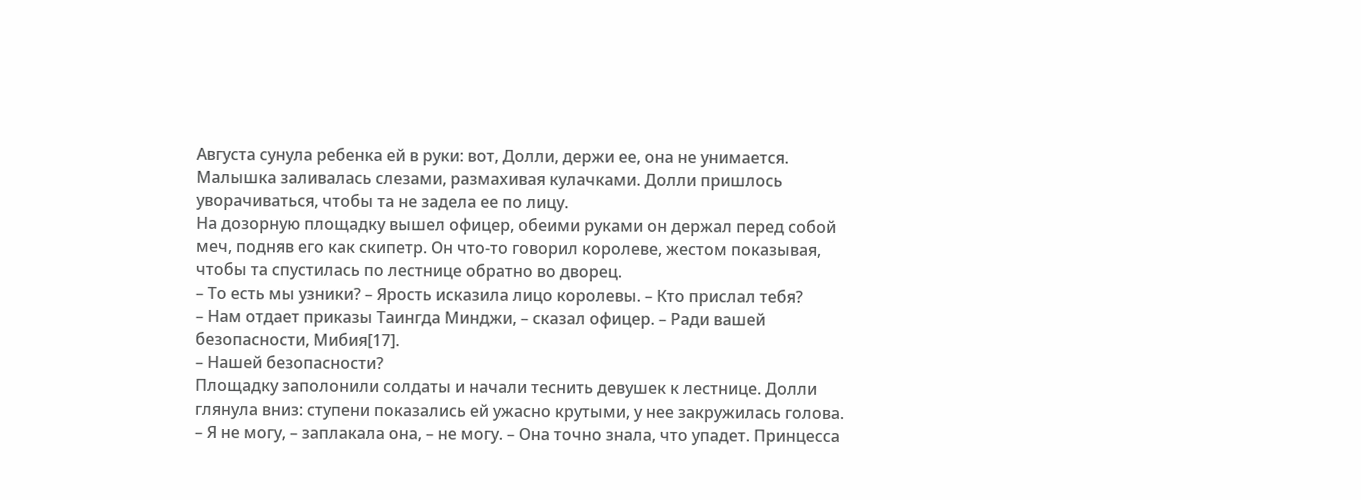Августа сунула ребенка ей в руки: вот, Долли, держи ее, она не унимается. Малышка заливалась слезами, размахивая кулачками. Долли пришлось уворачиваться, чтобы та не задела ее по лицу.
На дозорную площадку вышел офицер, обеими руками он держал перед собой меч, подняв его как скипетр. Он что-то говорил королеве, жестом показывая, чтобы та спустилась по лестнице обратно во дворец.
– То есть мы узники? – Ярость исказила лицо королевы. – Кто прислал тебя?
– Нам отдает приказы Таингда Минджи, – сказал офицер. – Ради вашей безопасности, Мибия[17].
– Нашей безопасности?
Площадку заполонили солдаты и начали теснить девушек к лестнице. Долли глянула вниз: ступени показались ей ужасно крутыми, у нее закружилась голова.
– Я не могу, – заплакала она, – не могу. – Она точно знала, что упадет. Принцесса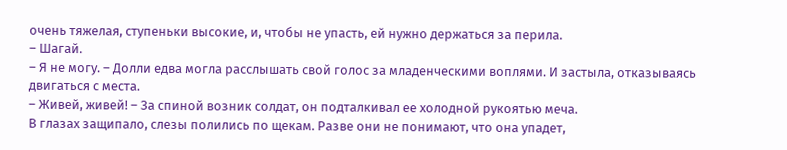очень тяжелая, ступеньки высокие, и, чтобы не упасть, ей нужно держаться за перила.
– Шагай.
– Я не могу. – Долли едва могла расслышать свой голос за младенческими воплями. И застыла, отказываясь двигаться с места.
– Живей, живей! – За спиной возник солдат, он подталкивал ее холодной рукоятью меча.
В глазах защипало, слезы полились по щекам. Разве они не понимают, что она упадет,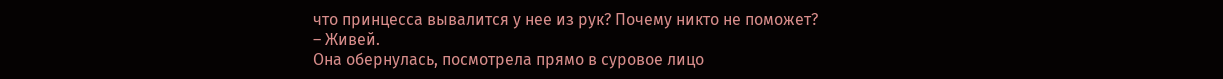что принцесса вывалится у нее из рук? Почему никто не поможет?
– Живей.
Она обернулась, посмотрела прямо в суровое лицо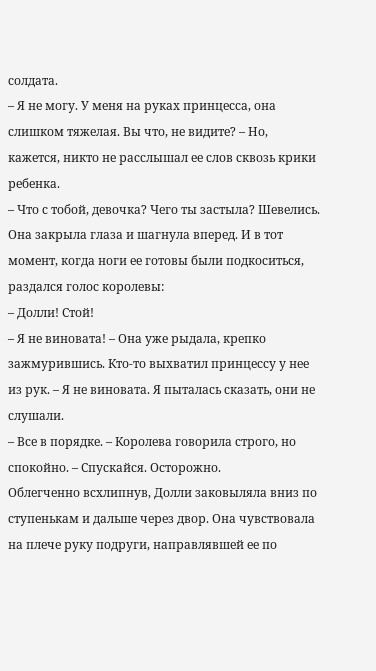солдата.
– Я не могу. У меня на руках принцесса, она слишком тяжелая. Вы что, не видите? – Но, кажется, никто не расслышал ее слов сквозь крики ребенка.
– Что с тобой, девочка? Чего ты застыла? Шевелись.
Она закрыла глаза и шагнула вперед. И в тот момент, когда ноги ее готовы были подкоситься, раздался голос королевы:
– Долли! Стой!
– Я не виновата! – Она уже рыдала, крепко зажмурившись. Кто-то выхватил принцессу у нее из рук. – Я не виновата. Я пыталась сказать, они не слушали.
– Все в порядке. – Королева говорила строго, но спокойно. – Спускайся. Осторожно.
Облегченно всхлипнув, Долли заковыляла вниз по ступенькам и дальше через двор. Она чувствовала на плече руку подруги, направлявшей ее по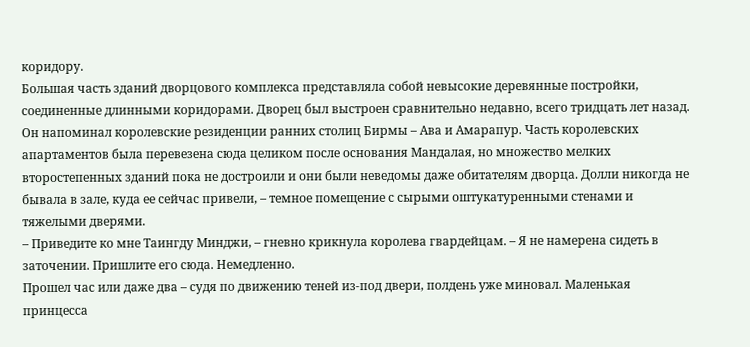коридору.
Большая часть зданий дворцового комплекса представляла собой невысокие деревянные постройки, соединенные длинными коридорами. Дворец был выстроен сравнительно недавно, всего тридцать лет назад. Он напоминал королевские резиденции ранних столиц Бирмы – Ава и Амарапур. Часть королевских апартаментов была перевезена сюда целиком после основания Мандалая, но множество мелких второстепенных зданий пока не достроили и они были неведомы даже обитателям дворца. Долли никогда не бывала в зале, куда ее сейчас привели, – темное помещение с сырыми оштукатуренными стенами и тяжелыми дверями.
– Приведите ко мне Таингду Минджи, – гневно крикнула королева гвардейцам. – Я не намерена сидеть в заточении. Пришлите его сюда. Немедленно.
Прошел час или даже два – судя по движению теней из-под двери, полдень уже миновал. Маленькая принцесса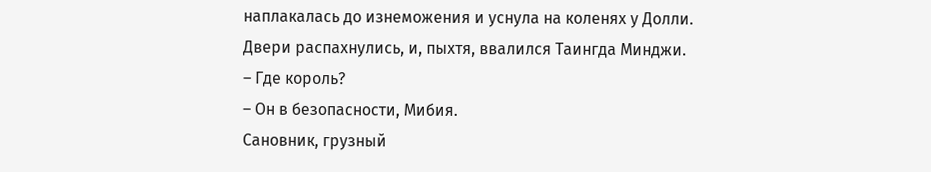наплакалась до изнеможения и уснула на коленях у Долли.
Двери распахнулись, и, пыхтя, ввалился Таингда Минджи.
– Где король?
– Он в безопасности, Мибия.
Сановник, грузный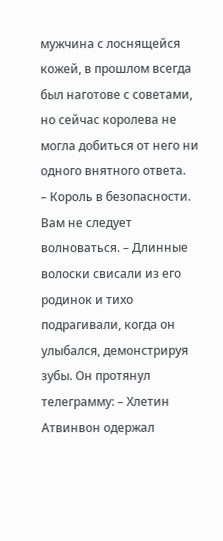мужчина с лоснящейся кожей, в прошлом всегда был наготове с советами, но сейчас королева не могла добиться от него ни одного внятного ответа.
– Король в безопасности. Вам не следует волноваться. – Длинные волоски свисали из его родинок и тихо подрагивали, когда он улыбался, демонстрируя зубы. Он протянул телеграмму: – Хлетин Атвинвон одержал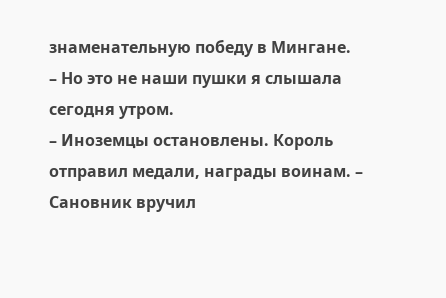знаменательную победу в Мингане.
– Но это не наши пушки я слышала сегодня утром.
– Иноземцы остановлены. Король отправил медали, награды воинам. – Сановник вручил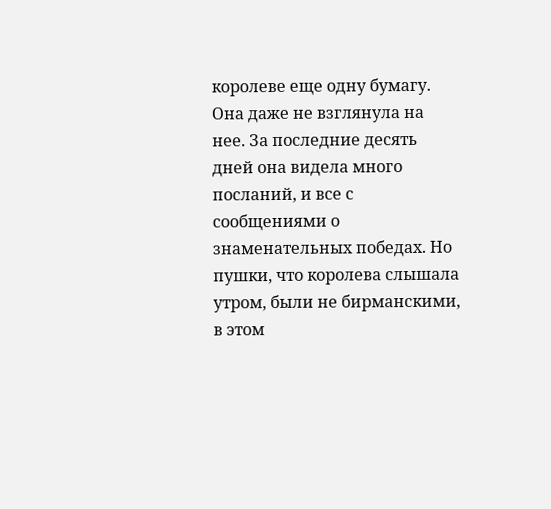королеве еще одну бумагу.
Она даже не взглянула на нее. За последние десять дней она видела много посланий, и все с сообщениями о знаменательных победах. Но пушки, что королева слышала утром, были не бирманскими, в этом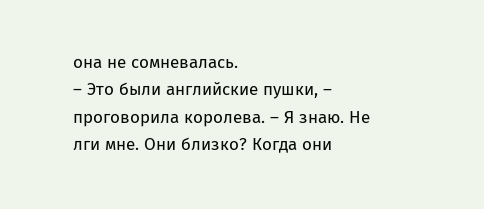она не сомневалась.
– Это были английские пушки, – проговорила королева. – Я знаю. Не лги мне. Они близко? Когда они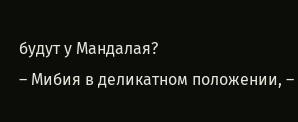будут у Мандалая?
– Мибия в деликатном положении, –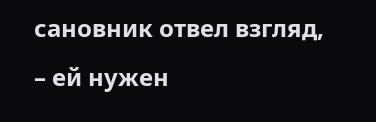сановник отвел взгляд, – ей нужен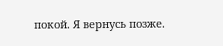покой. Я вернусь позже.